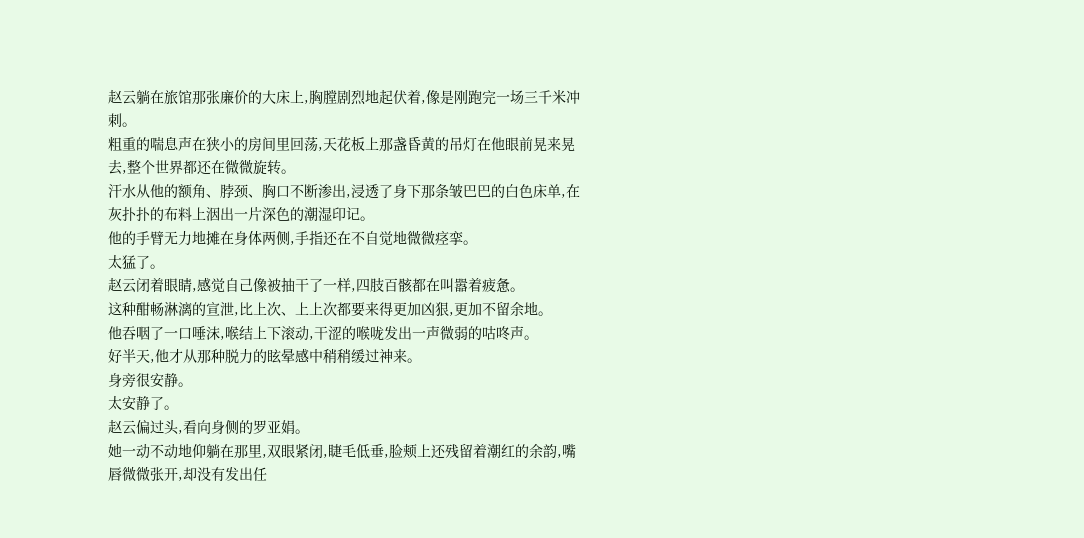赵云躺在旅馆那张廉价的大床上,胸膛剧烈地起伏着,像是刚跑完一场三千米冲刺。
粗重的喘息声在狭小的房间里回荡,天花板上那盏昏黄的吊灯在他眼前晃来晃去,整个世界都还在微微旋转。
汗水从他的额角、脖颈、胸口不断渗出,浸透了身下那条皱巴巴的白色床单,在灰扑扑的布料上洇出一片深色的潮湿印记。
他的手臂无力地摊在身体两侧,手指还在不自觉地微微痉挛。
太猛了。
赵云闭着眼睛,感觉自己像被抽干了一样,四肢百骸都在叫嚣着疲惫。
这种酣畅淋漓的宣泄,比上次、上上次都要来得更加凶狠,更加不留余地。
他吞咽了一口唾沫,喉结上下滚动,干涩的喉咙发出一声微弱的咕咚声。
好半天,他才从那种脱力的眩晕感中稍稍缓过神来。
身旁很安静。
太安静了。
赵云偏过头,看向身侧的罗亚娟。
她一动不动地仰躺在那里,双眼紧闭,睫毛低垂,脸颊上还残留着潮红的余韵,嘴唇微微张开,却没有发出任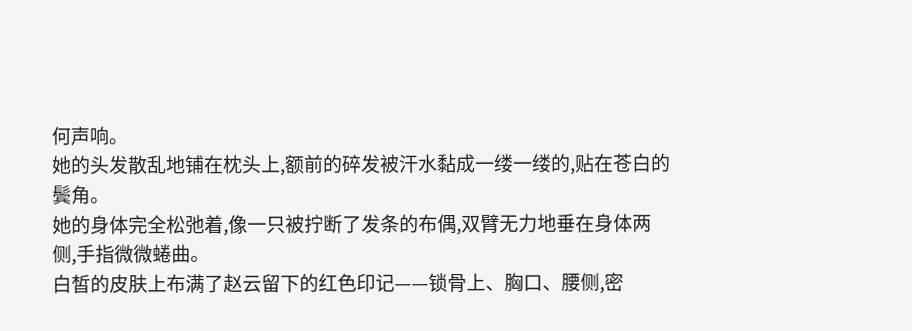何声响。
她的头发散乱地铺在枕头上,额前的碎发被汗水黏成一缕一缕的,贴在苍白的鬓角。
她的身体完全松弛着,像一只被拧断了发条的布偶,双臂无力地垂在身体两侧,手指微微蜷曲。
白皙的皮肤上布满了赵云留下的红色印记——锁骨上、胸口、腰侧,密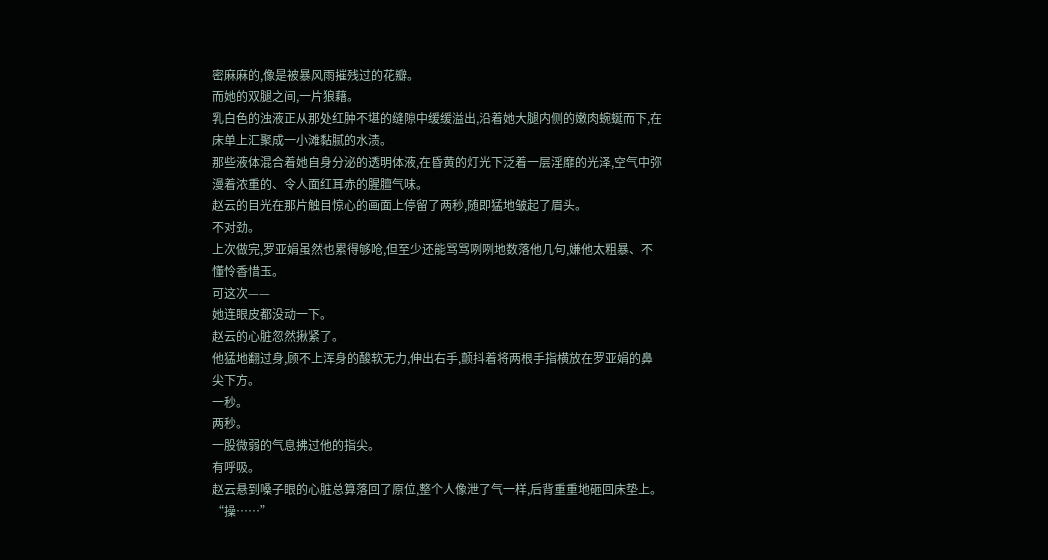密麻麻的,像是被暴风雨摧残过的花瓣。
而她的双腿之间,一片狼藉。
乳白色的浊液正从那处红肿不堪的缝隙中缓缓溢出,沿着她大腿内侧的嫩肉蜿蜒而下,在床单上汇聚成一小滩黏腻的水渍。
那些液体混合着她自身分泌的透明体液,在昏黄的灯光下泛着一层淫靡的光泽,空气中弥漫着浓重的、令人面红耳赤的腥膻气味。
赵云的目光在那片触目惊心的画面上停留了两秒,随即猛地皱起了眉头。
不对劲。
上次做完,罗亚娟虽然也累得够呛,但至少还能骂骂咧咧地数落他几句,嫌他太粗暴、不懂怜香惜玉。
可这次——
她连眼皮都没动一下。
赵云的心脏忽然揪紧了。
他猛地翻过身,顾不上浑身的酸软无力,伸出右手,颤抖着将两根手指横放在罗亚娟的鼻尖下方。
一秒。
两秒。
一股微弱的气息拂过他的指尖。
有呼吸。
赵云悬到嗓子眼的心脏总算落回了原位,整个人像泄了气一样,后背重重地砸回床垫上。
“操……”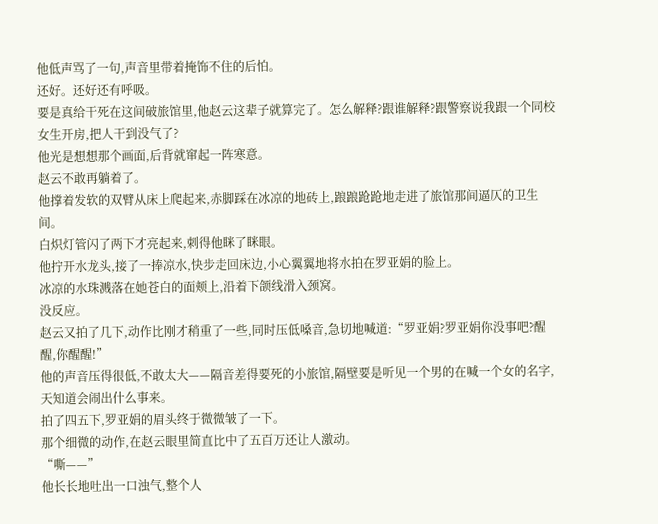他低声骂了一句,声音里带着掩饰不住的后怕。
还好。还好还有呼吸。
要是真给干死在这间破旅馆里,他赵云这辈子就算完了。怎么解释?跟谁解释?跟警察说我跟一个同校女生开房,把人干到没气了?
他光是想想那个画面,后背就窜起一阵寒意。
赵云不敢再躺着了。
他撑着发软的双臂从床上爬起来,赤脚踩在冰凉的地砖上,踉踉跄跄地走进了旅馆那间逼仄的卫生间。
白炽灯管闪了两下才亮起来,刺得他眯了眯眼。
他拧开水龙头,接了一捧凉水,快步走回床边,小心翼翼地将水拍在罗亚娟的脸上。
冰凉的水珠溅落在她苍白的面颊上,沿着下颌线滑入颈窝。
没反应。
赵云又拍了几下,动作比刚才稍重了一些,同时压低嗓音,急切地喊道:“罗亚娟?罗亚娟你没事吧?醒醒,你醒醒!”
他的声音压得很低,不敢太大——隔音差得要死的小旅馆,隔壁要是听见一个男的在喊一个女的名字,天知道会闹出什么事来。
拍了四五下,罗亚娟的眉头终于微微皱了一下。
那个细微的动作,在赵云眼里简直比中了五百万还让人激动。
“嘶——”
他长长地吐出一口浊气,整个人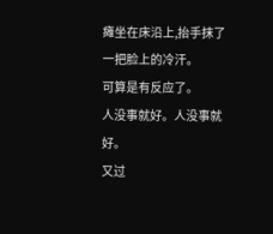瘫坐在床沿上,抬手抹了一把脸上的冷汗。
可算是有反应了。
人没事就好。人没事就好。
又过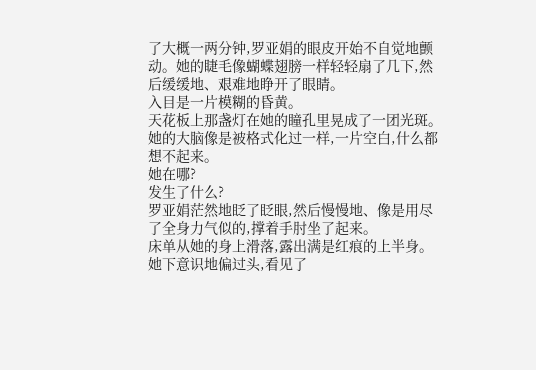了大概一两分钟,罗亚娟的眼皮开始不自觉地颤动。她的睫毛像蝴蝶翅膀一样轻轻扇了几下,然后缓缓地、艰难地睁开了眼睛。
入目是一片模糊的昏黄。
天花板上那盏灯在她的瞳孔里晃成了一团光斑。她的大脑像是被格式化过一样,一片空白,什么都想不起来。
她在哪?
发生了什么?
罗亚娟茫然地眨了眨眼,然后慢慢地、像是用尽了全身力气似的,撑着手肘坐了起来。
床单从她的身上滑落,露出满是红痕的上半身。她下意识地偏过头,看见了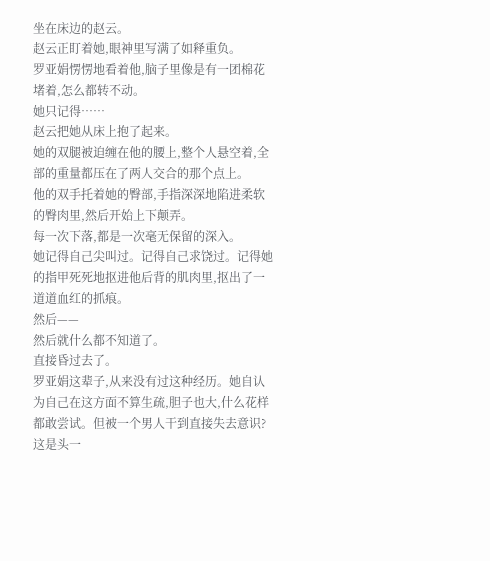坐在床边的赵云。
赵云正盯着她,眼神里写满了如释重负。
罗亚娟愣愣地看着他,脑子里像是有一团棉花堵着,怎么都转不动。
她只记得……
赵云把她从床上抱了起来。
她的双腿被迫缠在他的腰上,整个人悬空着,全部的重量都压在了两人交合的那个点上。
他的双手托着她的臀部,手指深深地陷进柔软的臀肉里,然后开始上下颠弄。
每一次下落,都是一次毫无保留的深入。
她记得自己尖叫过。记得自己求饶过。记得她的指甲死死地抠进他后背的肌肉里,抠出了一道道血红的抓痕。
然后——
然后就什么都不知道了。
直接昏过去了。
罗亚娟这辈子,从来没有过这种经历。她自认为自己在这方面不算生疏,胆子也大,什么花样都敢尝试。但被一个男人干到直接失去意识?
这是头一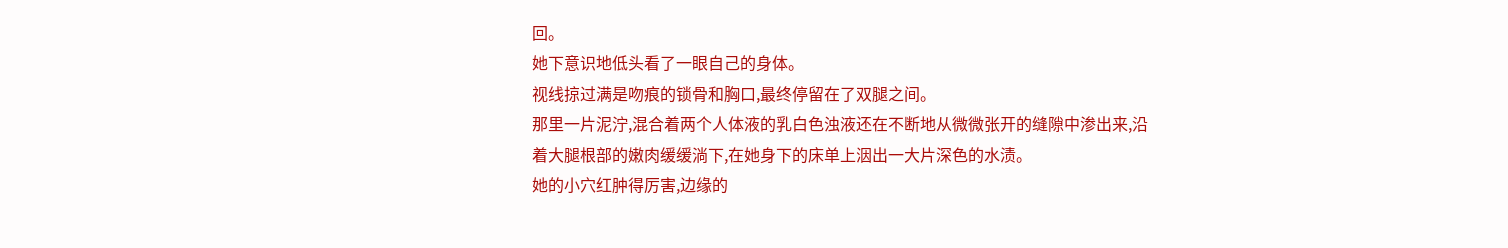回。
她下意识地低头看了一眼自己的身体。
视线掠过满是吻痕的锁骨和胸口,最终停留在了双腿之间。
那里一片泥泞,混合着两个人体液的乳白色浊液还在不断地从微微张开的缝隙中渗出来,沿着大腿根部的嫩肉缓缓淌下,在她身下的床单上洇出一大片深色的水渍。
她的小穴红肿得厉害,边缘的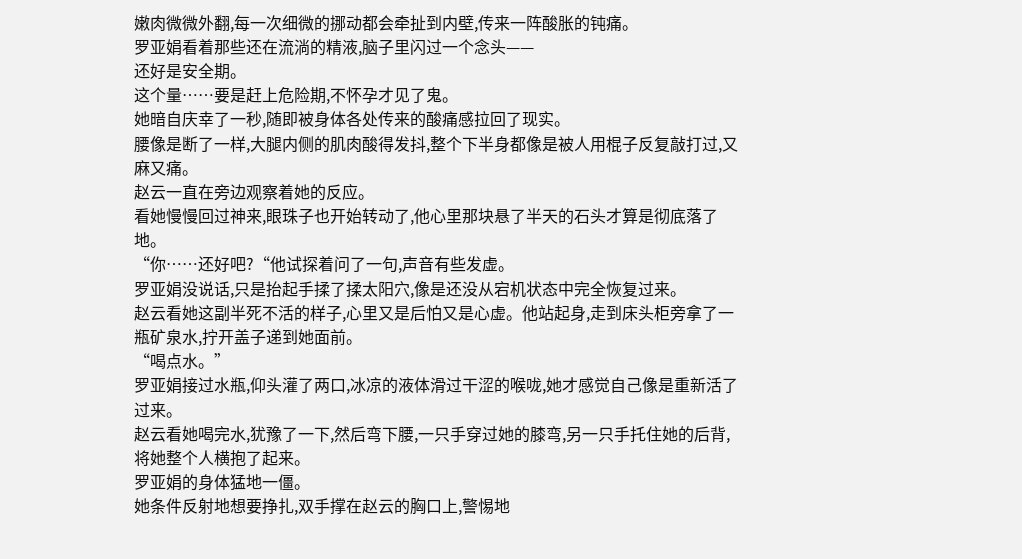嫩肉微微外翻,每一次细微的挪动都会牵扯到内壁,传来一阵酸胀的钝痛。
罗亚娟看着那些还在流淌的精液,脑子里闪过一个念头——
还好是安全期。
这个量……要是赶上危险期,不怀孕才见了鬼。
她暗自庆幸了一秒,随即被身体各处传来的酸痛感拉回了现实。
腰像是断了一样,大腿内侧的肌肉酸得发抖,整个下半身都像是被人用棍子反复敲打过,又麻又痛。
赵云一直在旁边观察着她的反应。
看她慢慢回过神来,眼珠子也开始转动了,他心里那块悬了半天的石头才算是彻底落了地。
“你……还好吧?“他试探着问了一句,声音有些发虚。
罗亚娟没说话,只是抬起手揉了揉太阳穴,像是还没从宕机状态中完全恢复过来。
赵云看她这副半死不活的样子,心里又是后怕又是心虚。他站起身,走到床头柜旁拿了一瓶矿泉水,拧开盖子递到她面前。
“喝点水。”
罗亚娟接过水瓶,仰头灌了两口,冰凉的液体滑过干涩的喉咙,她才感觉自己像是重新活了过来。
赵云看她喝完水,犹豫了一下,然后弯下腰,一只手穿过她的膝弯,另一只手托住她的后背,将她整个人横抱了起来。
罗亚娟的身体猛地一僵。
她条件反射地想要挣扎,双手撑在赵云的胸口上,警惕地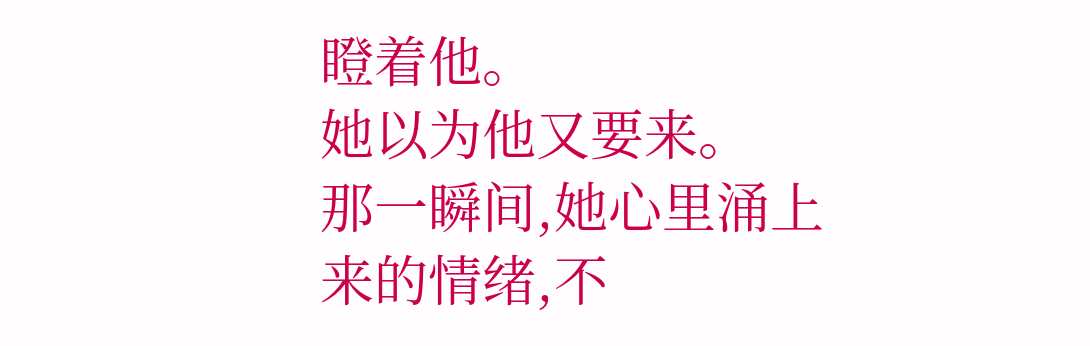瞪着他。
她以为他又要来。
那一瞬间,她心里涌上来的情绪,不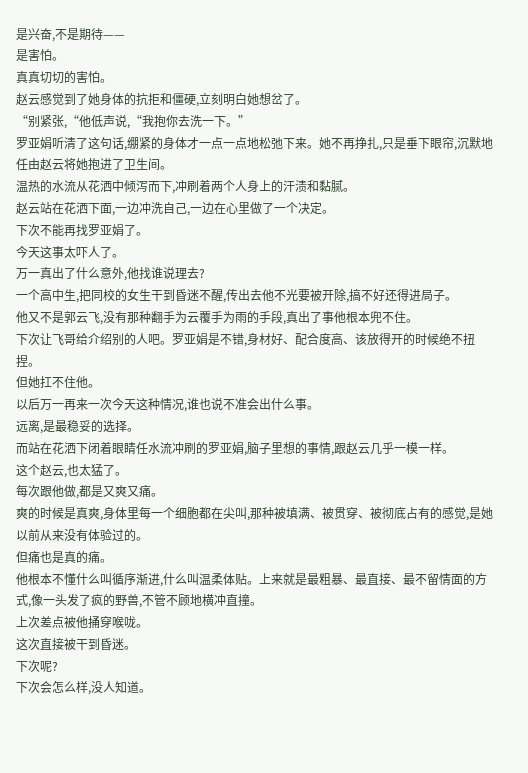是兴奋,不是期待——
是害怕。
真真切切的害怕。
赵云感觉到了她身体的抗拒和僵硬,立刻明白她想岔了。
“别紧张,“他低声说,“我抱你去洗一下。”
罗亚娟听清了这句话,绷紧的身体才一点一点地松弛下来。她不再挣扎,只是垂下眼帘,沉默地任由赵云将她抱进了卫生间。
温热的水流从花洒中倾泻而下,冲刷着两个人身上的汗渍和黏腻。
赵云站在花洒下面,一边冲洗自己,一边在心里做了一个决定。
下次不能再找罗亚娟了。
今天这事太吓人了。
万一真出了什么意外,他找谁说理去?
一个高中生,把同校的女生干到昏迷不醒,传出去他不光要被开除,搞不好还得进局子。
他又不是郭云飞,没有那种翻手为云覆手为雨的手段,真出了事他根本兜不住。
下次让飞哥给介绍别的人吧。罗亚娟是不错,身材好、配合度高、该放得开的时候绝不扭捏。
但她扛不住他。
以后万一再来一次今天这种情况,谁也说不准会出什么事。
远离,是最稳妥的选择。
而站在花洒下闭着眼睛任水流冲刷的罗亚娟,脑子里想的事情,跟赵云几乎一模一样。
这个赵云,也太猛了。
每次跟他做,都是又爽又痛。
爽的时候是真爽,身体里每一个细胞都在尖叫,那种被填满、被贯穿、被彻底占有的感觉,是她以前从来没有体验过的。
但痛也是真的痛。
他根本不懂什么叫循序渐进,什么叫温柔体贴。上来就是最粗暴、最直接、最不留情面的方式,像一头发了疯的野兽,不管不顾地横冲直撞。
上次差点被他捅穿喉咙。
这次直接被干到昏迷。
下次呢?
下次会怎么样,没人知道。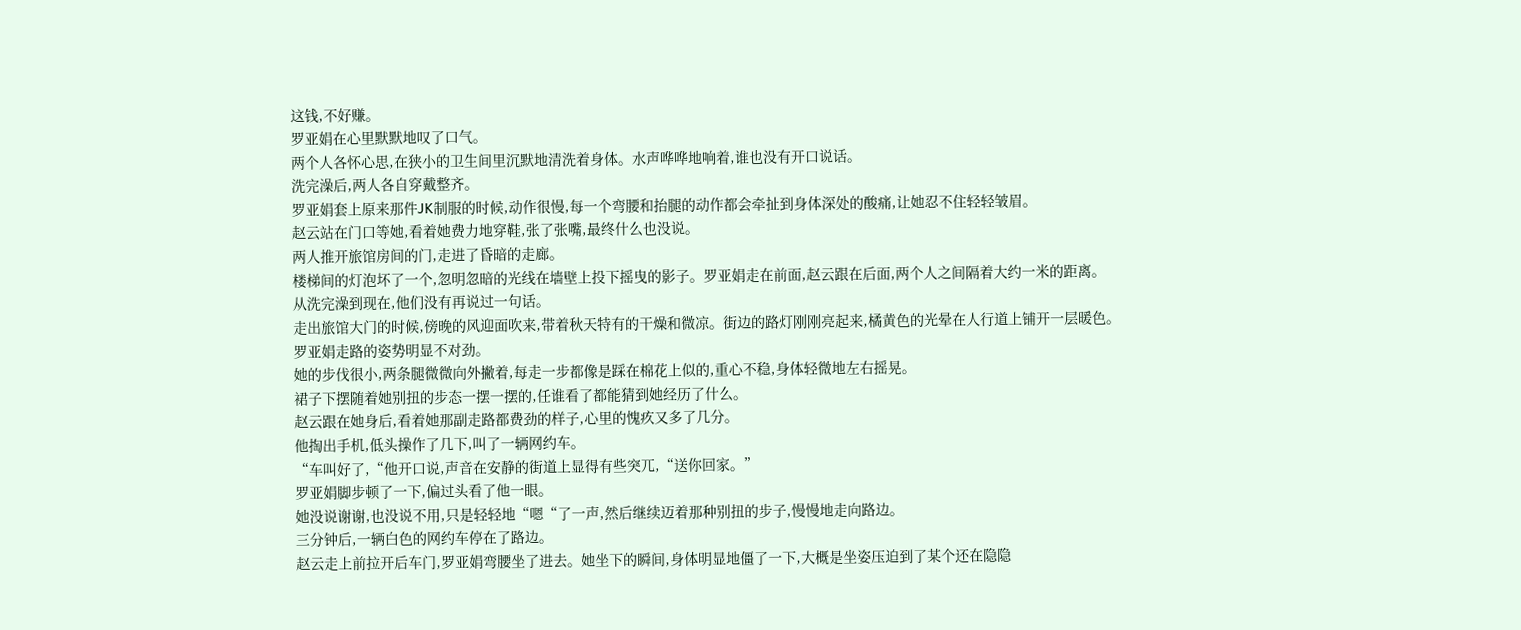这钱,不好赚。
罗亚娟在心里默默地叹了口气。
两个人各怀心思,在狭小的卫生间里沉默地清洗着身体。水声哗哗地响着,谁也没有开口说话。
洗完澡后,两人各自穿戴整齐。
罗亚娟套上原来那件JK制服的时候,动作很慢,每一个弯腰和抬腿的动作都会牵扯到身体深处的酸痛,让她忍不住轻轻皱眉。
赵云站在门口等她,看着她费力地穿鞋,张了张嘴,最终什么也没说。
两人推开旅馆房间的门,走进了昏暗的走廊。
楼梯间的灯泡坏了一个,忽明忽暗的光线在墙壁上投下摇曳的影子。罗亚娟走在前面,赵云跟在后面,两个人之间隔着大约一米的距离。
从洗完澡到现在,他们没有再说过一句话。
走出旅馆大门的时候,傍晚的风迎面吹来,带着秋天特有的干燥和微凉。街边的路灯刚刚亮起来,橘黄色的光晕在人行道上铺开一层暖色。
罗亚娟走路的姿势明显不对劲。
她的步伐很小,两条腿微微向外撇着,每走一步都像是踩在棉花上似的,重心不稳,身体轻微地左右摇晃。
裙子下摆随着她别扭的步态一摆一摆的,任谁看了都能猜到她经历了什么。
赵云跟在她身后,看着她那副走路都费劲的样子,心里的愧疚又多了几分。
他掏出手机,低头操作了几下,叫了一辆网约车。
“车叫好了,“他开口说,声音在安静的街道上显得有些突兀,“送你回家。”
罗亚娟脚步顿了一下,偏过头看了他一眼。
她没说谢谢,也没说不用,只是轻轻地“嗯“了一声,然后继续迈着那种别扭的步子,慢慢地走向路边。
三分钟后,一辆白色的网约车停在了路边。
赵云走上前拉开后车门,罗亚娟弯腰坐了进去。她坐下的瞬间,身体明显地僵了一下,大概是坐姿压迫到了某个还在隐隐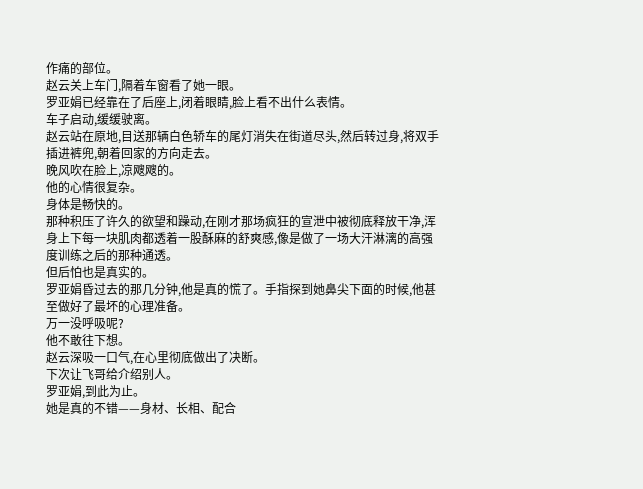作痛的部位。
赵云关上车门,隔着车窗看了她一眼。
罗亚娟已经靠在了后座上,闭着眼睛,脸上看不出什么表情。
车子启动,缓缓驶离。
赵云站在原地,目送那辆白色轿车的尾灯消失在街道尽头,然后转过身,将双手插进裤兜,朝着回家的方向走去。
晚风吹在脸上,凉飕飕的。
他的心情很复杂。
身体是畅快的。
那种积压了许久的欲望和躁动,在刚才那场疯狂的宣泄中被彻底释放干净,浑身上下每一块肌肉都透着一股酥麻的舒爽感,像是做了一场大汗淋漓的高强度训练之后的那种通透。
但后怕也是真实的。
罗亚娟昏过去的那几分钟,他是真的慌了。手指探到她鼻尖下面的时候,他甚至做好了最坏的心理准备。
万一没呼吸呢?
他不敢往下想。
赵云深吸一口气,在心里彻底做出了决断。
下次让飞哥给介绍别人。
罗亚娟,到此为止。
她是真的不错——身材、长相、配合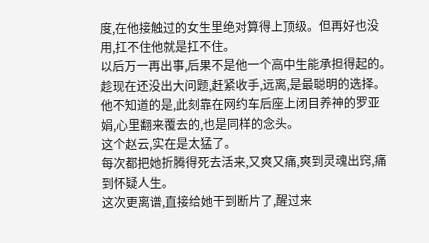度,在他接触过的女生里绝对算得上顶级。但再好也没用,扛不住他就是扛不住。
以后万一再出事,后果不是他一个高中生能承担得起的。
趁现在还没出大问题,赶紧收手,远离,是最聪明的选择。
他不知道的是,此刻靠在网约车后座上闭目养神的罗亚娟,心里翻来覆去的,也是同样的念头。
这个赵云,实在是太猛了。
每次都把她折腾得死去活来,又爽又痛,爽到灵魂出窍,痛到怀疑人生。
这次更离谱,直接给她干到断片了,醒过来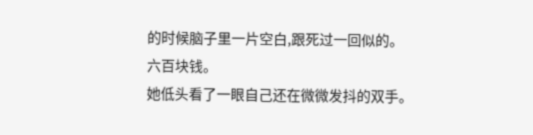的时候脑子里一片空白,跟死过一回似的。
六百块钱。
她低头看了一眼自己还在微微发抖的双手。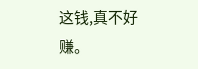这钱,真不好赚。